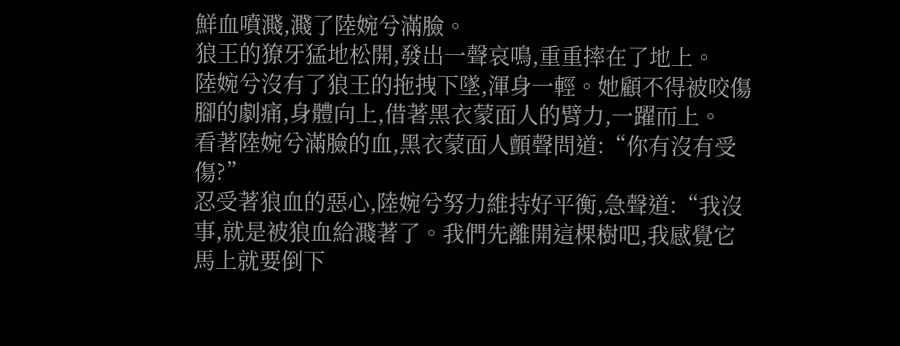鮮血噴濺,濺了陸婉兮滿臉。
狼王的獠牙猛地松開,發出一聲哀鳴,重重摔在了地上。
陸婉兮沒有了狼王的拖拽下墜,渾身一輕。她顧不得被咬傷腳的劇痛,身體向上,借著黑衣蒙面人的臂力,一躍而上。
看著陸婉兮滿臉的血,黑衣蒙面人顫聲問道:“你有沒有受傷?”
忍受著狼血的惡心,陸婉兮努力維持好平衡,急聲道:“我沒事,就是被狼血給濺著了。我們先離開這棵樹吧,我感覺它馬上就要倒下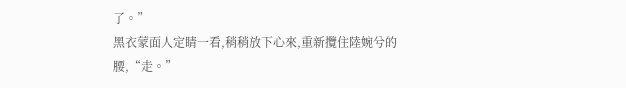了。”
黑衣蒙面人定睛一看,稍稍放下心來,重新攬住陸婉兮的腰,“走。”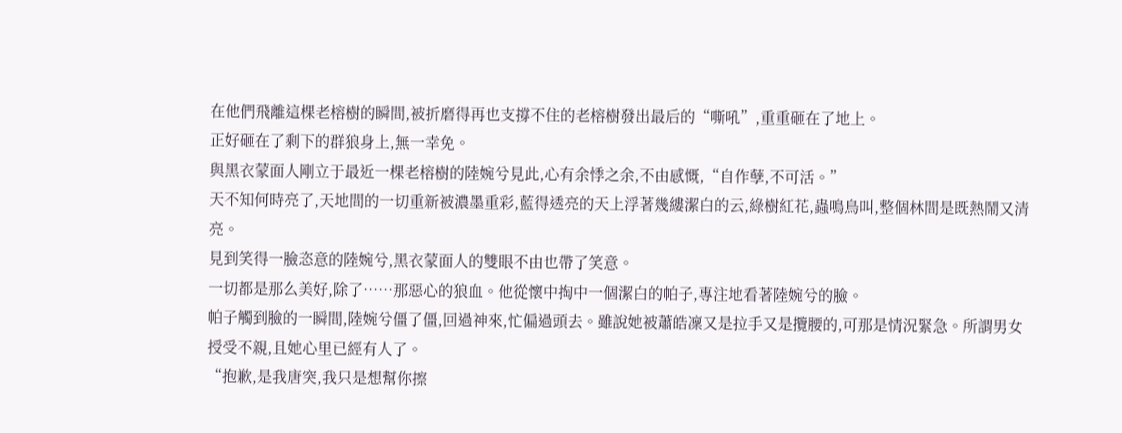在他們飛離這棵老榕樹的瞬間,被折磨得再也支撐不住的老榕樹發出最后的“嘶吼”,重重砸在了地上。
正好砸在了剩下的群狼身上,無一幸免。
與黑衣蒙面人剛立于最近一棵老榕樹的陸婉兮見此,心有余悸之余,不由感慨,“自作孽,不可活。”
天不知何時亮了,天地間的一切重新被濃墨重彩,藍得透亮的天上浮著幾縷潔白的云,綠樹紅花,蟲鳴鳥叫,整個林間是既熱鬧又清亮。
見到笑得一臉恣意的陸婉兮,黑衣蒙面人的雙眼不由也帶了笑意。
一切都是那么美好,除了……那惡心的狼血。他從懷中掏中一個潔白的帕子,專注地看著陸婉兮的臉。
帕子觸到臉的一瞬間,陸婉兮僵了僵,回過神來,忙偏過頭去。雖說她被蕭皓凜又是拉手又是攬腰的,可那是情況緊急。所謂男女授受不親,且她心里已經有人了。
“抱歉,是我唐突,我只是想幫你擦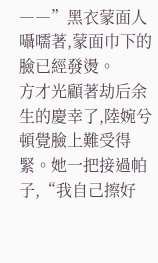――”黑衣蒙面人囁嚅著,蒙面巾下的臉已經發燙。
方才光顧著劫后余生的慶幸了,陸婉兮頓覺臉上難受得緊。她一把接過帕子,“我自己擦好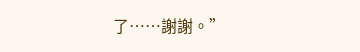了……謝謝。”